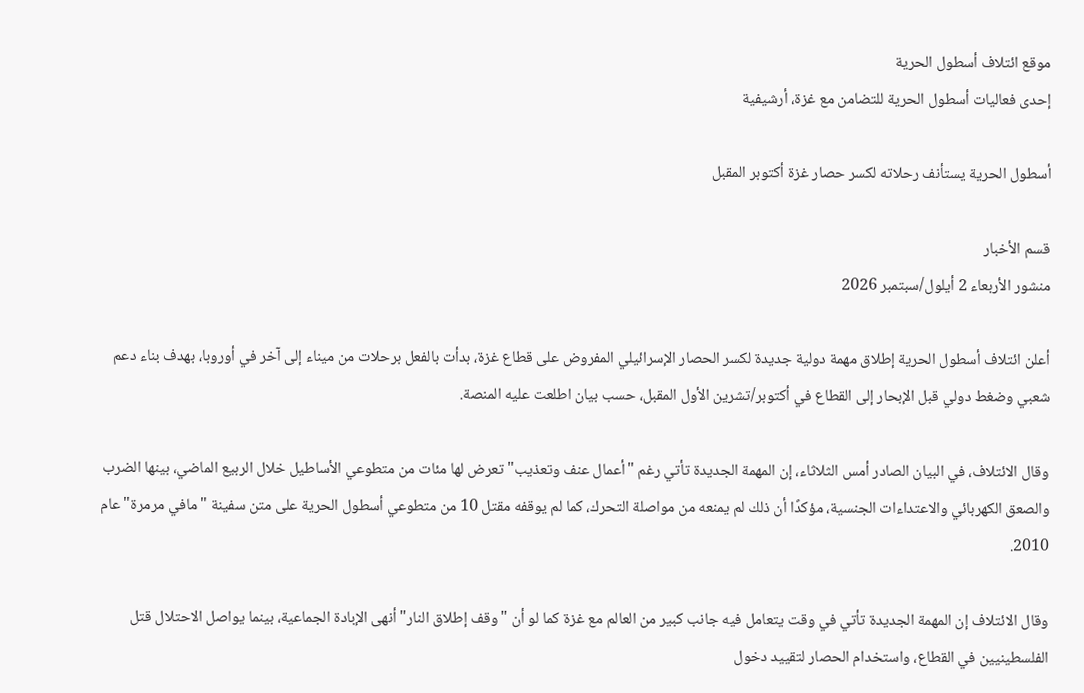موقع ائتلاف أسطول الحرية
إحدى فعاليات أسطول الحرية للتضامن مع غزة، أرشيفية

أسطول الحرية يستأنف رحلاته لكسر حصار غزة أكتوبر المقبل

قسم الأخبار
منشور الأربعاء 2 أيلول/سبتمبر 2026

أعلن ائتلاف أسطول الحرية إطلاق مهمة دولية جديدة لكسر الحصار الإسرائيلي المفروض على قطاع غزة، بدأت بالفعل برحلات من ميناء إلى آخر في أوروبا، بهدف بناء دعم شعبي وضغط دولي قبل الإبحار إلى القطاع في أكتوبر/تشرين الأول المقبل، حسب بيان اطلعت عليه المنصة.

وقال الائتلاف، في البيان الصادر أمس الثلاثاء، إن المهمة الجديدة تأتي رغم "أعمال عنف وتعذيب" تعرض لها مئات من متطوعي الأساطيل خلال الربيع الماضي، بينها الضرب والصعق الكهربائي والاعتداءات الجنسية، مؤكدًا أن ذلك لم يمنعه من مواصلة التحرك، كما لم يوقفه مقتل 10 من متطوعي أسطول الحرية على متن سفينة "مافي مرمرة" عام 2010.

وقال الائتلاف إن المهمة الجديدة تأتي في وقت يتعامل فيه جانب كبير من العالم مع غزة كما لو أن "وقف إطلاق النار" أنهى الإبادة الجماعية، بينما يواصل الاحتلال قتل الفلسطينيين في القطاع، واستخدام الحصار لتقييد دخول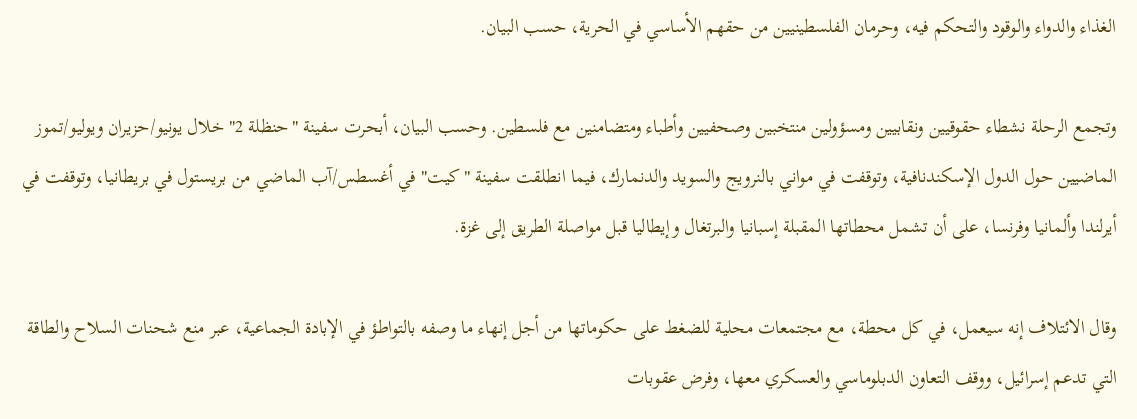الغذاء والدواء والوقود والتحكم فيه، وحرمان الفلسطينيين من حقهم الأساسي في الحرية، حسب البيان.

وتجمع الرحلة نشطاء حقوقيين ونقابيين ومسؤولين منتخبين وصحفيين وأطباء ومتضامنين مع فلسطين. وحسب البيان، أبحرت سفينة "حنظلة 2" خلال يونيو/حزيران ويوليو/تموز الماضيين حول الدول الإسكندنافية، وتوقفت في مواني بالنرويج والسويد والدنمارك، فيما انطلقت سفينة "كيت" في أغسطس/آب الماضي من بريستول في بريطانيا، وتوقفت في أيرلندا وألمانيا وفرنسا، على أن تشمل محطاتها المقبلة إسبانيا والبرتغال وإيطاليا قبل مواصلة الطريق إلى غزة.

وقال الائتلاف إنه سيعمل، في كل محطة، مع مجتمعات محلية للضغط على حكوماتها من أجل إنهاء ما وصفه بالتواطؤ في الإبادة الجماعية، عبر منع شحنات السلاح والطاقة التي تدعم إسرائيل، ووقف التعاون الدبلوماسي والعسكري معها، وفرض عقوبات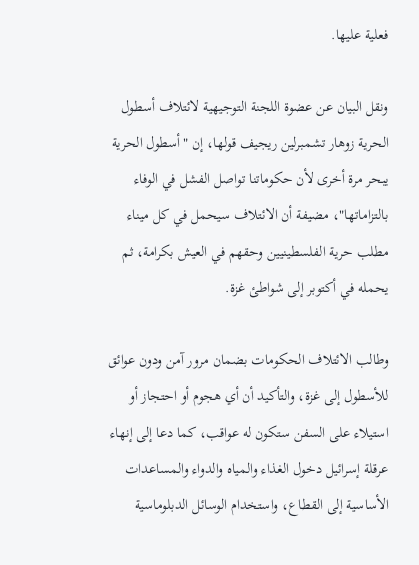فعلية عليها.

ونقل البيان عن عضوة اللجنة التوجيهية لائتلاف أسطول الحرية زوهار تشمبرلين ريجيف قولها، إن "أسطول الحرية يبحر مرة أخرى لأن حكوماتنا تواصل الفشل في الوفاء بالتزاماتها"، مضيفة أن الائتلاف سيحمل في كل ميناء مطلب حرية الفلسطينيين وحقهم في العيش بكرامة، ثم يحمله في أكتوبر إلى شواطئ غزة.

وطالب الائتلاف الحكومات بضمان مرور آمن ودون عوائق للأسطول إلى غزة، والتأكيد أن أي هجوم أو احتجاز أو استيلاء على السفن ستكون له عواقب، كما دعا إلى إنهاء عرقلة إسرائيل دخول الغذاء والمياه والدواء والمساعدات الأساسية إلى القطاع، واستخدام الوسائل الدبلوماسية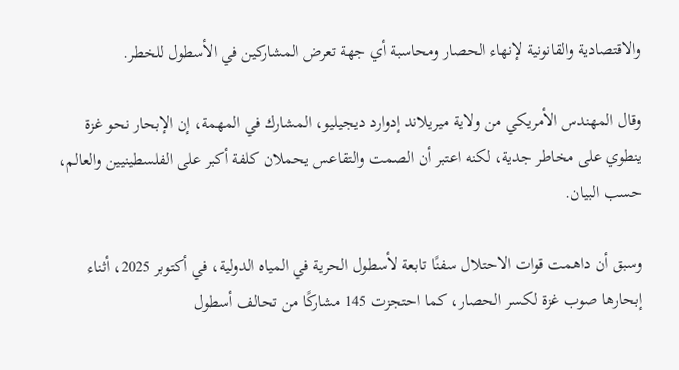والاقتصادية والقانونية لإنهاء الحصار ومحاسبة أي جهة تعرض المشاركين في الأسطول للخطر.

وقال المهندس الأمريكي من ولاية ميريلاند إدوارد ديجيليو، المشارك في المهمة، إن الإبحار نحو غزة ينطوي على مخاطر جدية، لكنه اعتبر أن الصمت والتقاعس يحملان كلفة أكبر على الفلسطينيين والعالم، حسب البيان.

وسبق أن داهمت قوات الاحتلال سفنًا تابعة لأسطول الحرية في المياه الدولية، في أكتوبر 2025، أثناء إبحارها صوب غزة لكسر الحصار، كما احتجزت 145 مشاركًا من تحالف أسطول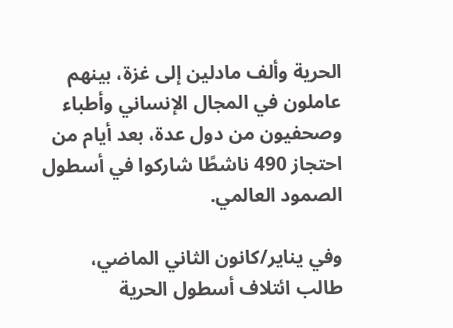الحرية وألف مادلين إلى غزة، بينهم عاملون في المجال الإنساني وأطباء وصحفيون من دول عدة، بعد أيام من احتجاز 490 ناشطًا شاركوا في أسطول الصمود العالمي.

وفي يناير/كانون الثاني الماضي، طالب ائتلاف أسطول الحرية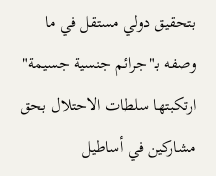بتحقيق دولي مستقل في ما وصفه بـ"جرائم جنسية جسيمة" ارتكبتها سلطات الاحتلال بحق مشاركين في أساطيل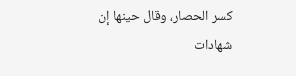كسر الحصار، وقال حينها إن شهادات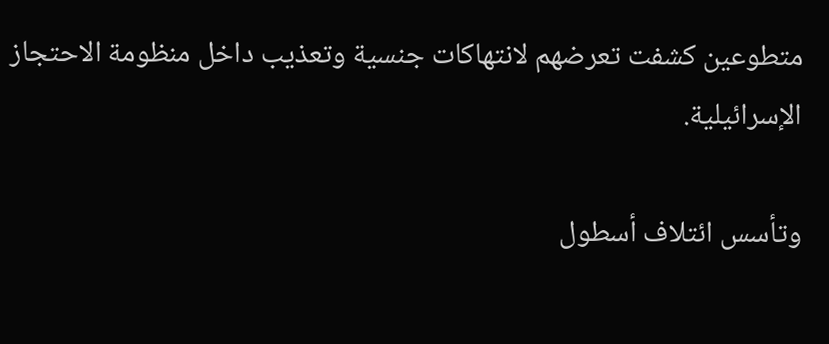متطوعين كشفت تعرضهم لانتهاكات جنسية وتعذيب داخل منظومة الاحتجاز الإسرائيلية.

وتأسس ائتلاف أسطول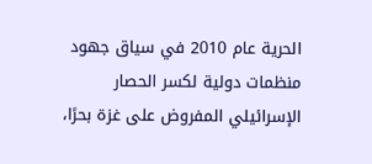الحرية عام 2010 في سياق جهود منظمات دولية لكسر الحصار الإسرائيلي المفروض على غزة بحرًا،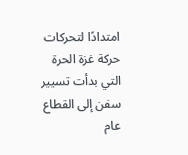امتدادًا لتحركات حركة غزة الحرة التي بدأت تسيير سفن إلى القطاع عام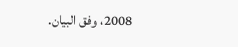2008، وفق البيان.